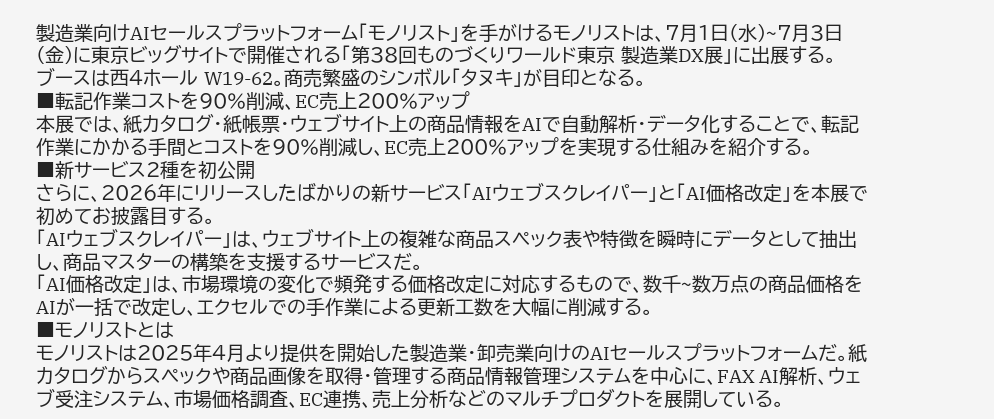製造業向けAIセールスプラットフォーム「モノリスト」を手がけるモノリストは、7月1日(水)~7月3日(金)に東京ビッグサイトで開催される「第38回ものづくりワールド東京 製造業DX展」に出展する。
ブースは西4ホール W19-62。商売繁盛のシンボル「タヌキ」が目印となる。
■転記作業コストを90%削減、EC売上200%アップ
本展では、紙カタログ・紙帳票・ウェブサイト上の商品情報をAIで自動解析・データ化することで、転記作業にかかる手間とコストを90%削減し、EC売上200%アップを実現する仕組みを紹介する。
■新サービス2種を初公開
さらに、2026年にリリースしたばかりの新サービス「AIウェブスクレイパー」と「AI価格改定」を本展で初めてお披露目する。
「AIウェブスクレイパー」は、ウェブサイト上の複雑な商品スペック表や特徴を瞬時にデータとして抽出し、商品マスターの構築を支援するサービスだ。
「AI価格改定」は、市場環境の変化で頻発する価格改定に対応するもので、数千~数万点の商品価格をAIが一括で改定し、エクセルでの手作業による更新工数を大幅に削減する。
■モノリストとは
モノリストは2025年4月より提供を開始した製造業・卸売業向けのAIセールスプラットフォームだ。紙カタログからスペックや商品画像を取得・管理する商品情報管理システムを中心に、FAX AI解析、ウェブ受注システム、市場価格調査、EC連携、売上分析などのマルチプロダクトを展開している。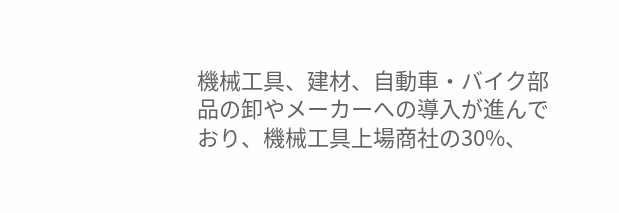機械工具、建材、自動車・バイク部品の卸やメーカーへの導入が進んでおり、機械工具上場商社の30%、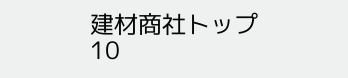建材商社トップ10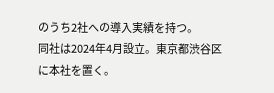のうち2社への導入実績を持つ。
同社は2024年4月設立。東京都渋谷区に本社を置く。